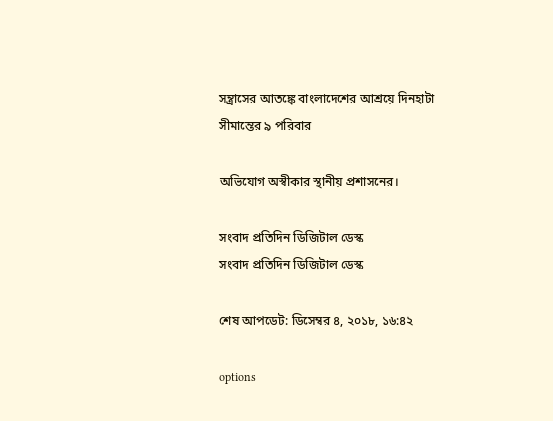সন্ত্রাসের আতঙ্কে বাংলাদেশের আশ্রয়ে দিনহাটা সীমান্তের ৯ পরিবার

অভিযোগ অস্বীকার স্থানীয় প্রশাসনের।

সংবাদ প্রতিদিন ডিজিটাল ডেস্ক
সংবাদ প্রতিদিন ডিজিটাল ডেস্ক

শেষ আপডেট: ডিসেম্বর ৪, ২০১৮, ১৬:৪২

options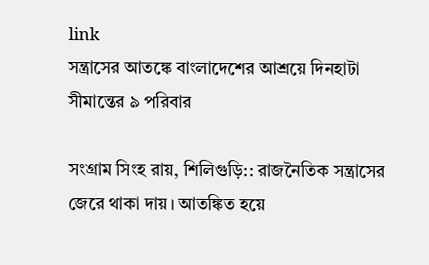link
সন্ত্রাসের আতঙ্কে বাংলাদেশের আশ্রয়ে দিনহাটা সীমান্তের ৯ পরিবার

সংগ্রাম সিংহ রায়, শিলিগুড়ি:: রাজনৈতিক সন্ত্রাসের জেরে থাকা দায়। আতঙ্কিত হয়ে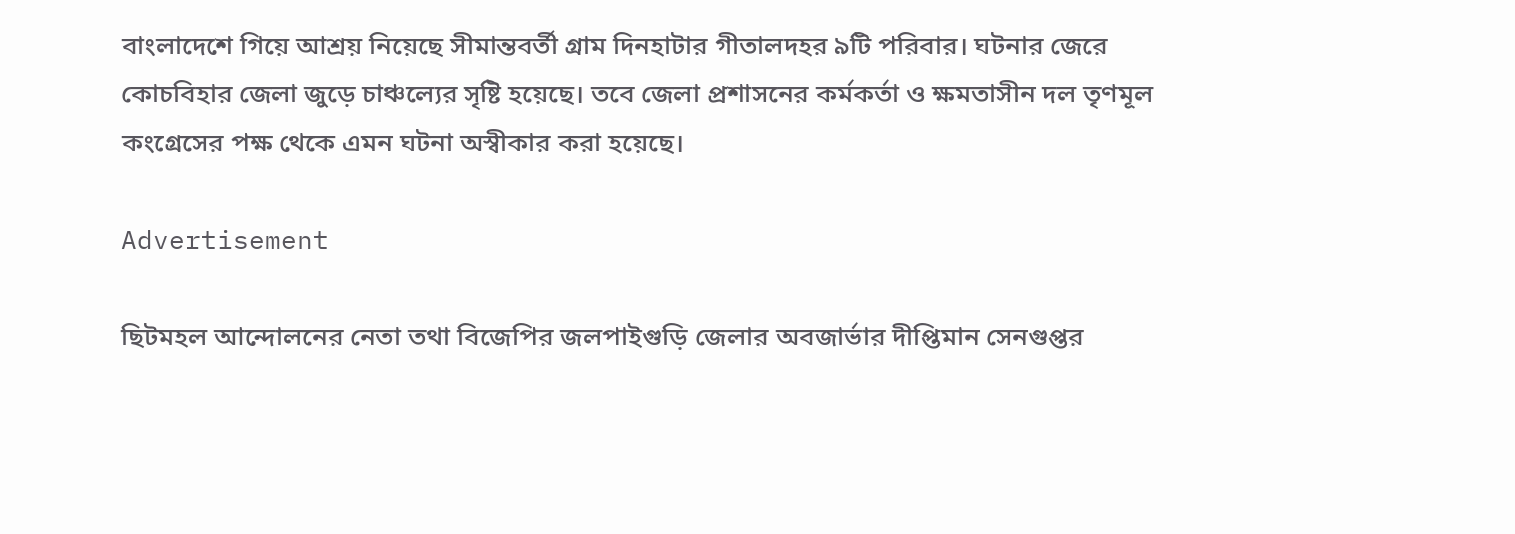বাংলাদেশে গিয়ে আশ্রয় নিয়েছে সীমান্তবর্তী গ্রাম দিনহাটার গীতালদহর ৯টি পরিবার। ঘটনার জেরে কোচবিহার জেলা জুড়ে চাঞ্চল্যের সৃষ্টি হয়েছে। তবে জেলা প্রশাসনের কর্মকর্তা ও ক্ষমতাসীন দল তৃণমূল কংগ্রেসের পক্ষ থেকে এমন ঘটনা অস্বীকার করা হয়েছে।

Advertisement

ছিটমহল আন্দোলনের নেতা তথা বিজেপির জলপাইগুড়ি জেলার অবজার্ভার দীপ্তিমান সেনগুপ্তর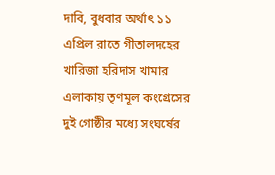দাবি, বুধবার অর্থাৎ ১১ এপ্রিল রাতে গীতালদহের খারিজা হরিদাস খামার এলাকায় তৃণমূল কংগ্রেসের দুই গোষ্ঠীর মধ্যে সংঘর্ষের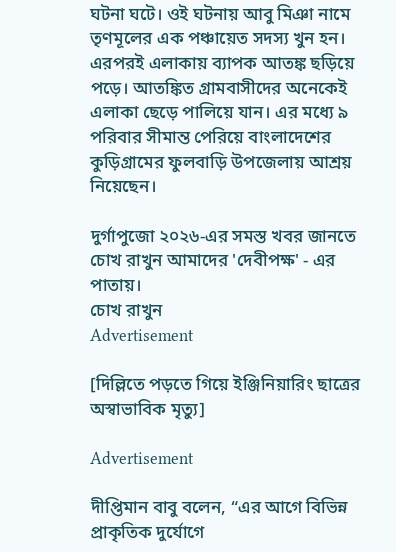ঘটনা ঘটে। ওই ঘটনায় আবু মিঞা নামে তৃণমূলের এক পঞ্চায়েত সদস্য খুন হন। এরপরই এলাকায় ব্যাপক আতঙ্ক ছড়িয়ে পড়ে। আতঙ্কিত গ্রামবাসীদের অনেকেই এলাকা ছেড়ে পালিয়ে যান। এর মধ্যে ৯ পরিবার সীমান্ত পেরিয়ে বাংলাদেশের কুড়িগ্রামের ফুলবাড়ি উপজেলায় আশ্রয় নিয়েছেন।

দুর্গাপুজো ২০২৬-এর সমস্ত খবর জানতে চোখ রাখুন আমাদের 'দেবীপক্ষ' - এর পাতায়।
চোখ রাখুন
Advertisement

[দিল্লিতে পড়তে গিয়ে ইঞ্জিনিয়ারিং ছাত্রের অস্বাভাবিক মৃত্যু]

Advertisement

দীপ্তিমান বাবু বলেন, “এর আগে বিভিন্ন প্রাকৃতিক দুর্যোগে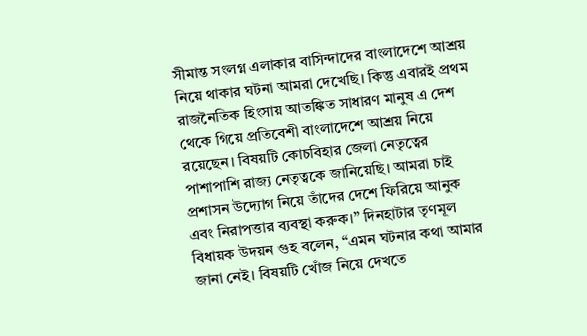সীমান্ত সংলগ্ন এলাকার বাসিন্দাদের বাংলাদেশে আশ্রয় নিয়ে থাকার ঘটনা আমরা দেখেছি। কিন্তু এবারই প্রথম রাজনৈতিক হিংসায় আতঙ্কিত সাধারণ মানুষ এ দেশ থেকে গিয়ে প্রতিবেশী বাংলাদেশে আশ্রয় নিয়ে রয়েছেন। বিষয়টি কোচবিহার জেলা নেতৃত্বের পাশাপাশি রাজ্য নেতৃত্বকে জানিয়েছি। আমরা চাই প্রশাসন উদ্যোগ নিয়ে তাঁদের দেশে ফিরিয়ে আনুক এবং নিরাপত্তার ব্যবস্থা করুক।” দিনহাটার তৃণমূল বিধায়ক উদয়ন গুহ বলেন, “এমন ঘটনার কথা আমার জানা নেই। বিষয়টি খোঁজ নিয়ে দেখতে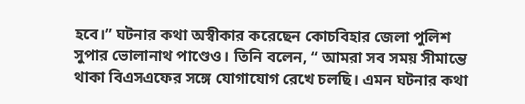হবে।” ঘটনার কথা অস্বীকার করেছেন কোচবিহার জেলা পুলিশ সুপার ভোলানাথ পাণ্ডেও। তিনি বলেন, “ আমরা সব সময় সীমান্তে থাকা বিএসএফের সঙ্গে যোগাযোগ রেখে চলছি। এমন ঘটনার কথা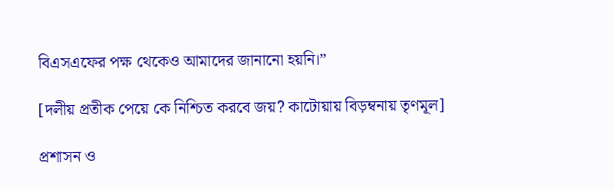বিএসএফের পক্ষ থেকেও আমাদের জানানো হয়নি।”

[দলীয় প্রতীক পেয়ে কে নিশ্চিত করবে জয়? কাটোয়ায় বিড়ম্বনায় তৃণমূল]

প্রশাসন ও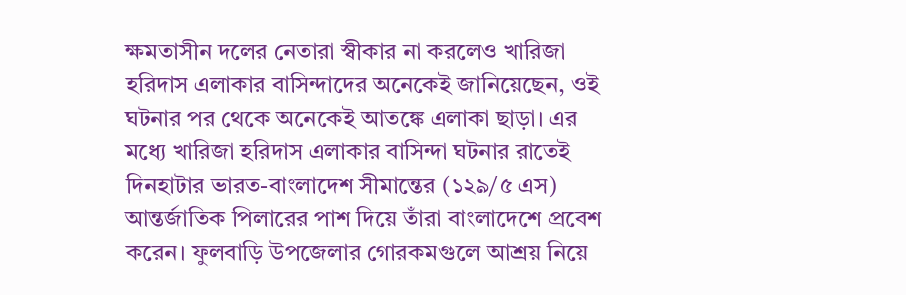ক্ষমতাসীন দলের নেতারা স্বীকার না করলেও খারিজা হরিদাস এলাকার বাসিন্দাদের অনেকেই জানিয়েছেন, ওই ঘটনার পর থেকে অনেকেই আতঙ্কে এলাকা ছাড়া। এর মধ্যে খারিজা হরিদাস এলাকার বাসিন্দা ঘটনার রাতেই দিনহাটার ভারত-বাংলাদেশ সীমান্তের (১২৯/৫ এস) আন্তর্জাতিক পিলারের পাশ দিয়ে তাঁরা বাংলাদেশে প্রবেশ করেন। ফুলবাড়ি উপজেলার গোরকমগুলে আশ্রয় নিয়ে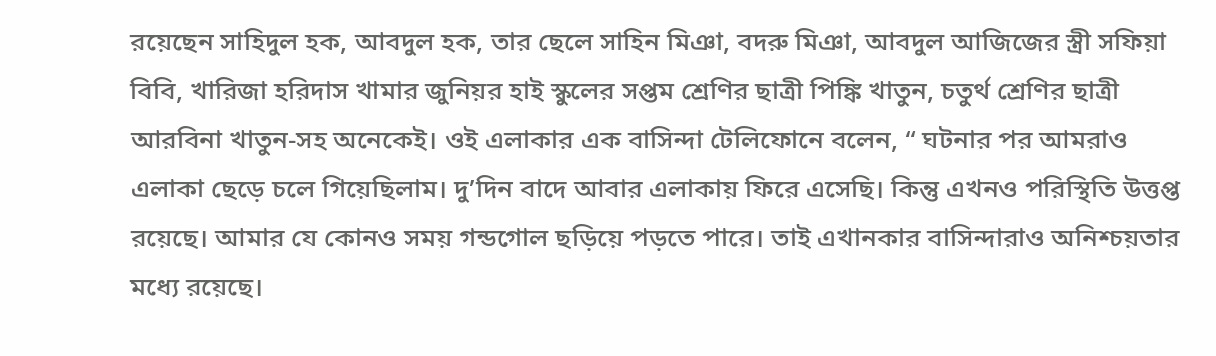রয়েছেন সাহিদুল হক, আবদুল হক, তার ছেলে সাহিন মিঞা, বদরু মিঞা, আবদুল আজিজের স্ত্রী সফিয়া বিবি, খারিজা হরিদাস খামার জুনিয়র হাই স্কুলের সপ্তম শ্রেণির ছাত্রী পিঙ্কি খাতুন, চতুর্থ শ্রেণির ছাত্রী আরবিনা খাতুন-সহ অনেকেই। ওই এলাকার এক বাসিন্দা টেলিফোনে বলেন, “ ঘটনার পর আমরাও এলাকা ছেড়ে চলে গিয়েছিলাম। দু’দিন বাদে আবার এলাকায় ফিরে এসেছি। কিন্তু এখনও পরিস্থিতি উত্তপ্ত রয়েছে। আমার যে কোনও সময় গন্ডগোল ছড়িয়ে পড়তে পারে। তাই এখানকার বাসিন্দারাও অনিশ্চয়তার মধ্যে রয়েছে।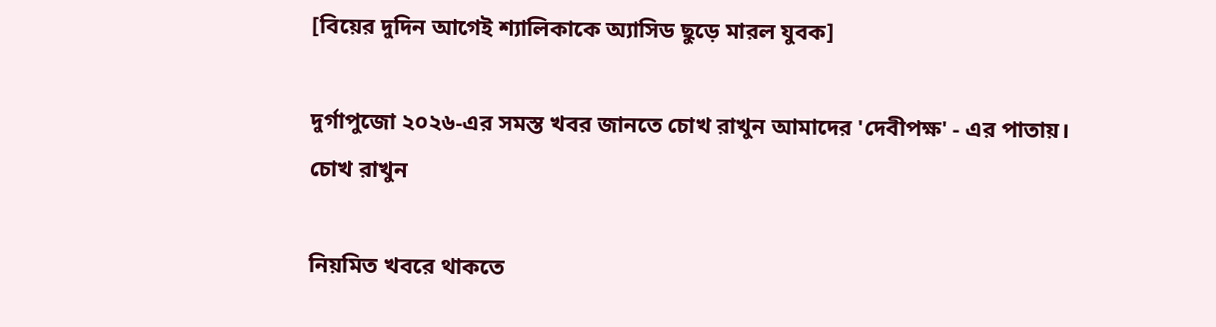[বিয়ের দুদিন আগেই শ্যালিকাকে অ্যাসিড ছুড়ে মারল যুবক]

দুর্গাপুজো ২০২৬-এর সমস্ত খবর জানতে চোখ রাখুন আমাদের 'দেবীপক্ষ' - এর পাতায়।
চোখ রাখুন

নিয়মিত খবরে থাকতে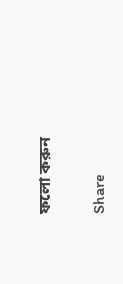ফলো করুন

Share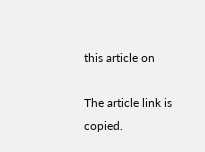this article on

The article link is copied.